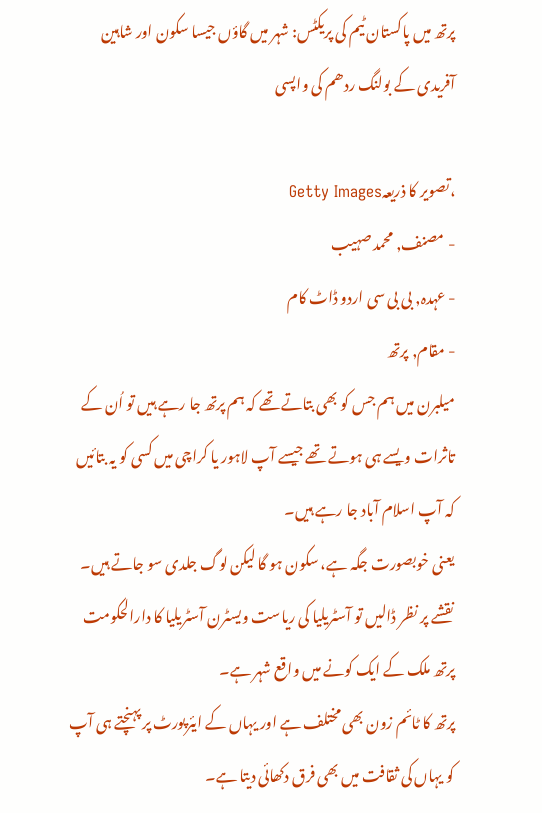پرتھ میں پاکستان ٹیم کی پریکٹس: شہر میں گاؤں جیسا سکون اور شاہین آفریدی کے بولنگ ردھم کی واپسی

،تصویر کا ذریعہGetty Images
- مصنف, محمد صہیب
- عہدہ, بی بی سی اردو ڈاٹ کام
- مقام, پرتھ
میلبرن میں ہم جس کو بھی بتاتے تھے کہ ہم پرتھ جا رہے ہیں تو اُن کے تاثرات ویسے ہی ہوتے تھے جیسے آپ لاہور یا کراچی میں کسی کو یہ بتائیں کہ آپ اسلام آباد جا رہے ہیں۔
یعنی خوبصورت جگہ ہے، سکون ہو گا لیکن لوگ جلدی سو جاتے ہیں۔
نقشے پر نظر ڈالیں تو آسٹریلیا کی ریاست ویسٹرن آسٹریلیا کا دارالحکومت پرتھ ملک کے ایک کونے میں واقع شہر ہے۔
پرتھ کا ٹائم زون بھی مختلف ہے اور یہاں کے ایئرپورٹ پر پہنچتے ہی آپ کو یہاں کی ثقافت میں بھی فرق دکھائی دیتا ہے۔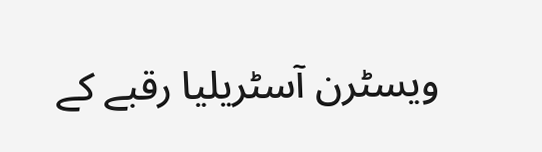ویسٹرن آسٹریلیا رقبے کے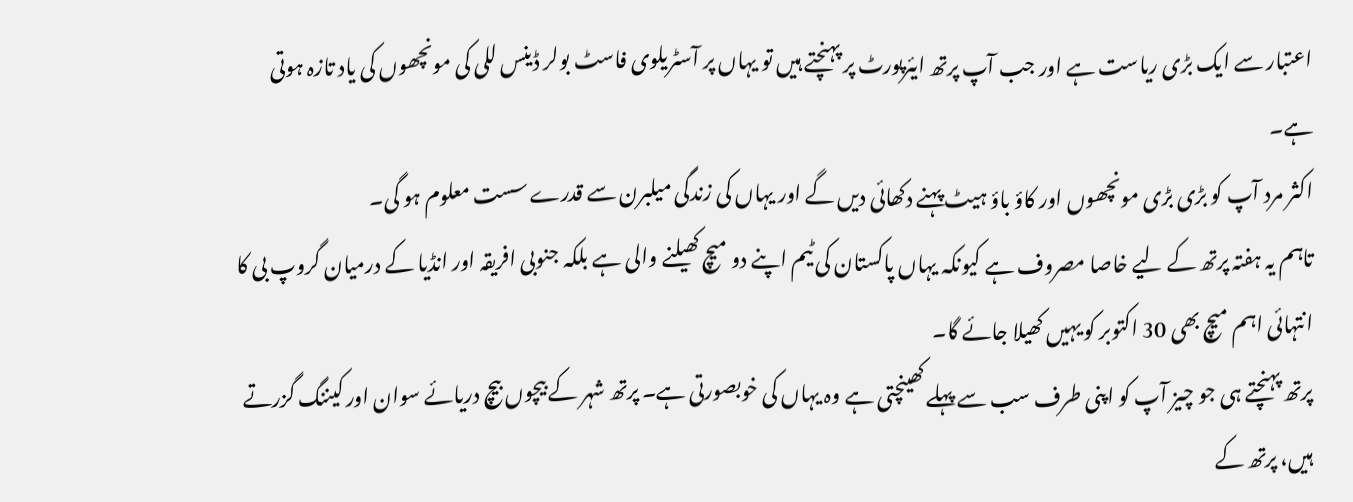اعتبار سے ایک بڑی ریاست ہے اور جب آپ پرتھ ایئرپورٹ پر پہنچتے ہیں تو یہاں پر آسٹریلوی فاسٹ بولر ڈینس للی کی مونچھوں کی یاد تازہ ہوتی ہے۔
اکثر مرد آپ کو بڑی بڑی مونچھوں اور کاؤ باؤ ہیٹ پہنے دکھائی دیں گے اور یہاں کی زندگی میلبرن سے قدرے سست معلوم ہو گی۔
تاہم یہ ہفتہ پرتھ کے لیے خاصا مصروف ہے کیونکہ یہاں پاکستان کی ٹیم اپنے دو میچ کھیلنے والی ہے بلکہ جنوبی افریقہ اور انڈیا کے درمیان گروپ بی کا انتہائی اہم میچ بھی 30 اکتوبر کو یہیں کھیلا جائے گا۔
پرتھ پہنچتے ہی جو چیز آپ کو اپنی طرف سب سے پہلے کھینچتی ہے وہ یہاں کی خوبصورتی ہے۔ پرتھ شہر کے بیچوں بیچ دریائے سوان اور کیننگ گزرتے ہیں، پرتھ کے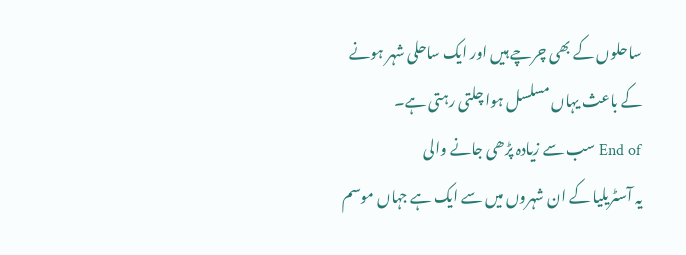ساحلوں کے بھی چرچے ہیں اور ایک ساحلی شہر ہونے کے باعث یہاں مسلسل ہوا چلتی رہتی ہے۔
End of سب سے زیادہ پڑھی جانے والی
یہ آسٹریلیا کے ان شہروں میں سے ایک ہے جہاں موسم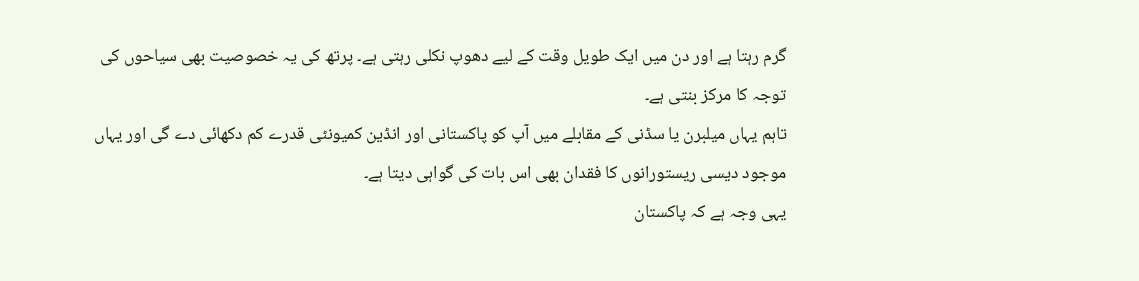گرم رہتا ہے اور دن میں ایک طویل وقت کے لیے دھوپ نکلی رہتی ہے۔ پرتھ کی یہ خصوصیت بھی سیاحوں کی توجہ کا مرکز بنتی ہے۔
تاہم یہاں میلبرن یا سڈنی کے مقابلے میں آپ کو پاکستانی اور انڈین کمیونٹی قدرے کم دکھائی دے گی اور یہاں موجود دیسی ریستورانوں کا فقدان بھی اس بات کی گواہی دیتا ہے۔
یہی وجہ ہے کہ پاکستان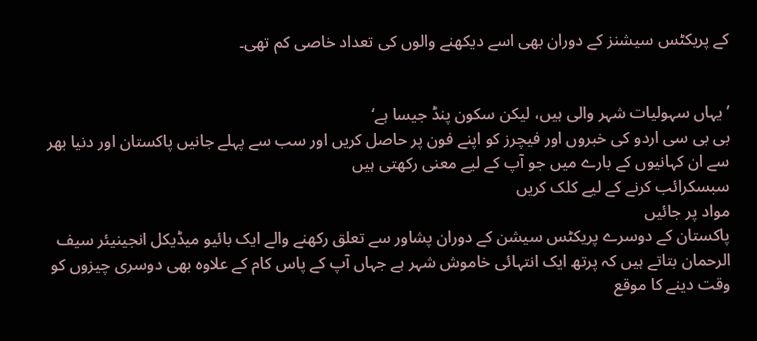کے پریکٹس سیشنز کے دوران بھی اسے دیکھنے والوں کی تعداد خاصی کم تھی۔


’یہاں سہولیات شہر والی ہیں، لیکن سکون پنڈ جیسا ہے‘
بی بی سی اردو کی خبروں اور فیچرز کو اپنے فون پر حاصل کریں اور سب سے پہلے جانیں پاکستان اور دنیا بھر سے ان کہانیوں کے بارے میں جو آپ کے لیے معنی رکھتی ہیں
سبسکرائب کرنے کے لیے کلک کریں
مواد پر جائیں
پاکستان کے دوسرے پریکٹس سیشن کے دوران پشاور سے تعلق رکھنے والے ایک بائیو میڈیکل انجینیئر سیف الرحمان بتاتے ہیں کہ پرتھ ایک انتہائی خاموش شہر ہے جہاں آپ کے پاس کام کے علاوہ بھی دوسری چیزوں کو وقت دینے کا موقع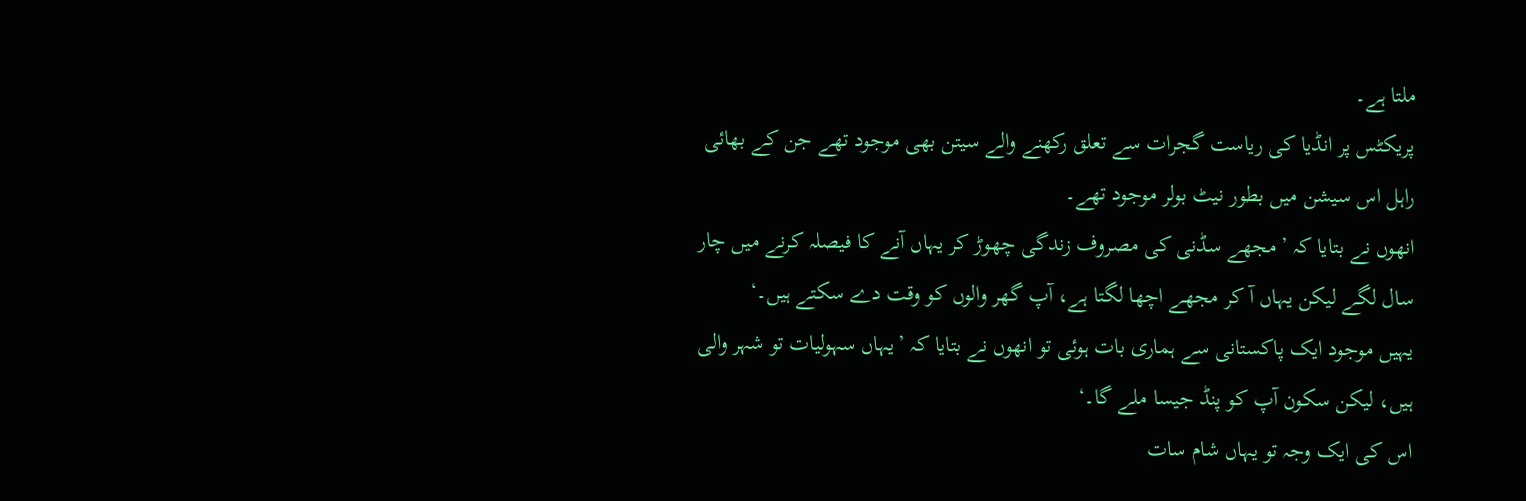ملتا ہے۔
پریکٹس پر انڈیا کی ریاست گجرات سے تعلق رکھنے والے سیتن بھی موجود تھے جن کے بھائی راہل اس سیشن میں بطور نیٹ بولر موجود تھے۔
انھوں نے بتایا کہ ’مجھے سڈنی کی مصروف زندگی چھوڑ کر یہاں آنے کا فیصلہ کرنے میں چار سال لگے لیکن یہاں آ کر مجھے اچھا لگتا ہے، آپ گھر والوں کو وقت دے سکتے ہیں۔‘
یہیں موجود ایک پاکستانی سے ہماری بات ہوئی تو انھوں نے بتایا کہ ’یہاں سہولیات تو شہر والی ہیں، لیکن سکون آپ کو پنڈ جیسا ملے گا۔‘
اس کی ایک وجہ تو یہاں شام سات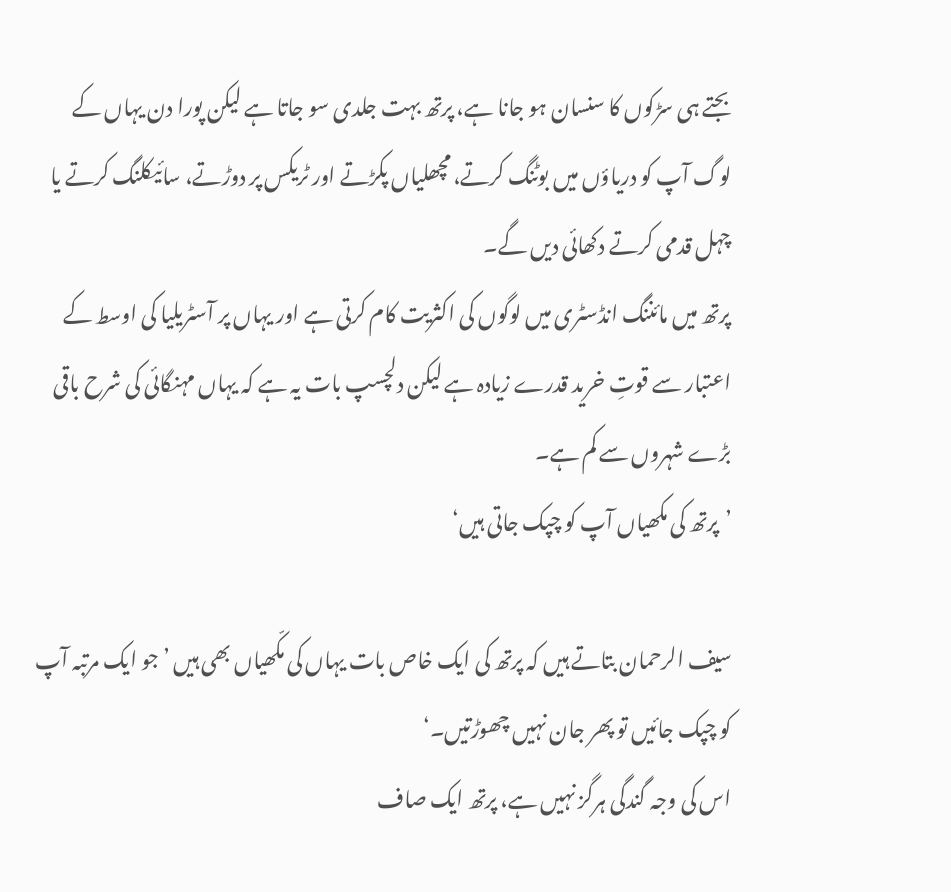بجتے ہی سڑکوں کا سنسان ہو جانا ہے، پرتھ بہت جلدی سو جاتا ہے لیکن پورا دن یہاں کے لوگ آپ کو دریاؤں میں بوٹنگ کرتے، مچھلیاں پکڑتے اور ٹریکس پر دوڑتے، سائیکلنگ کرتے یا چہل قدمی کرتے دکھائی دیں گے۔
پرتھ میں مائننگ انڈسٹری میں لوگوں کی اکثریت کام کرتی ہے اور یہاں پر آسٹریلیا کی اوسط کے اعتبار سے قوتِ خرید قدرے زیادہ ہے لیکن دلچسپ بات یہ ہے کہ یہاں مہنگائی کی شرح باقی بڑے شہروں سے کم ہے۔
’پرتھ کی مکھیاں آپ کو چپک جاتی ہیں‘

سیف الرحمان بتاتے ہیں کہ پرتھ کی ایک خاص بات یہاں کی مکّھیاں بھی ہیں ’جو ایک مرتبہ آپ کو چپک جائیں تو پھر جان نہیں چھوڑتیں۔‘
اس کی وجہ گندگی ہرگز نہیں ہے، پرتھ ایک صاف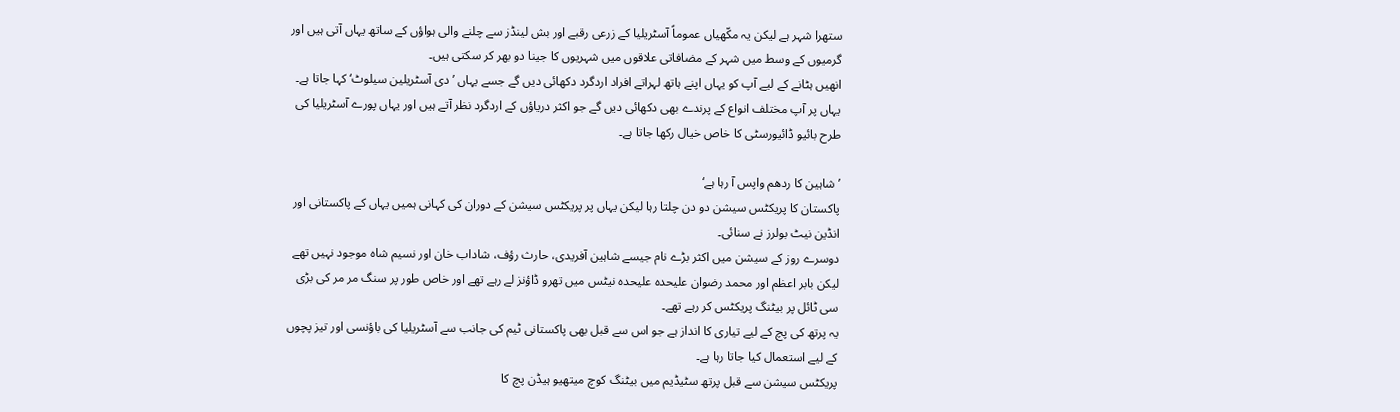ستھرا شہر ہے لیکن یہ مکّھیاں عموماً آسٹریلیا کے زرعی رقبے اور بش لینڈز سے چلنے والی ہواؤں کے ساتھ یہاں آتی ہیں اور گرمیوں کے وسط میں شہر کے مضافاتی علاقوں میں شہریوں کا جینا دو بھر کر سکتی ہیں۔
انھیں ہٹانے کے لیے آپ کو یہاں اپنے ہاتھ لہراتے افراد اردگرد دکھائی دیں گے جسے یہاں ’دی آسٹریلین سیلوٹ‘ کہا جاتا ہے۔
یہاں پر آپ مختلف انواع کے پرندے بھی دکھائی دیں گے جو اکثر دریاؤں کے اردگرد نظر آتے ہیں اور یہاں پورے آسٹریلیا کی طرح بائیو ڈائیورسٹی کا خاص خیال رکھا جاتا ہے۔

’شاہین کا ردھم واپس آ رہا ہے‘
پاکستان کا پریکٹس سیشن دو دن چلتا رہا لیکن یہاں پر پریکٹس سیشن کے دوران کی کہانی ہمیں یہاں کے پاکستانی اور انڈین نیٹ بولرز نے سنائی۔
دوسرے روز کے سیشن میں اکثر بڑے نام جیسے شاہین آفریدی، حارث رؤف، شاداب خان اور نسیم شاہ موجود نہیں تھے لیکن بابر اعظم اور محمد رضوان علیحدہ علیحدہ نیٹس میں تھرو ڈاؤنز لے رہے تھے اور خاص طور پر سنگ مر مر کی بڑی سی ٹائل پر بیٹنگ پریکٹس کر رہے تھے۔
یہ پرتھ کی پچ کے لیے تیاری کا انداز ہے جو اس سے قبل بھی پاکستانی ٹیم کی جانب سے آسٹریلیا کی باؤنسی اور تیز پچوں کے لیے استعمال کیا جاتا رہا ہے۔
پریکٹس سیشن سے قبل پرتھ سٹیڈیم میں بیٹنگ کوچ میتھیو ہیڈن پچ کا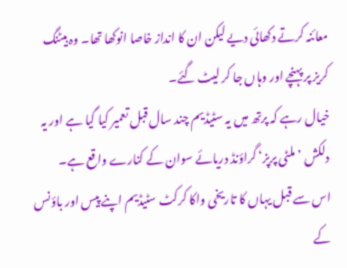معائنہ کرتے دکھائی دیے لیکن ان کا انداز خاصا انوکھا تھا۔ وہ بیٹنگ کریز پر پہنچے اور وہاں جا کر لیٹ گئے۔
خیال رہے کہ پرتھ میں یہ سٹیڈیم چند سال قبل تعمیر کیا گیا ہے اور یہ دلکش ’ملٹی پرپز‘ گراؤنڈ دریائے سوان کے کنارے واقع ہے۔
اس سے قبل یہاں کا تاریخی واکا کرکٹ سٹیڈیم اپنے پیس اور باؤنس کے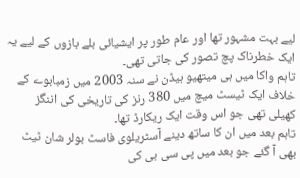لیے بہت مشہور تھا اور عام طور پر ایشیائی بلے بازوں کے لیے یہ ایک خطرناک پچ تصور کی جاتی تھی۔
تاہم واکا میں ہی میتھیو ہیڈن نے سنہ 2003 میں زمبابوے کے خلاف ایک ٹیسٹ میچ میں 380 رنز کی تاریخی کی اننگز کھیلی تھی جو اس وقت ایک ریکارڈ تھا۔
تاہم بعد میں ان کا ساتھ دینے آسٹریلوی فاسٹ بولر شان ٹیٹ بھی آ گئے جو بعد میں پی سی بی کی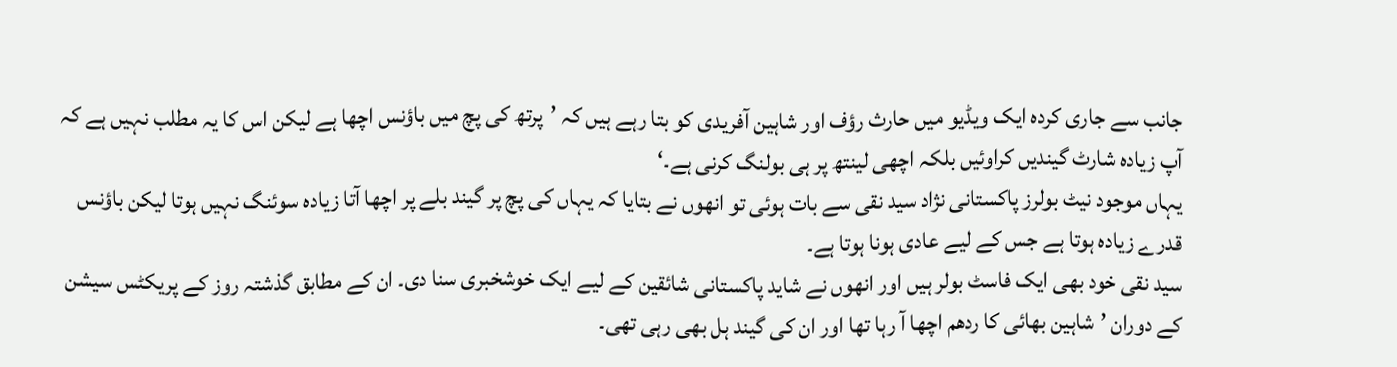جانب سے جاری کردہ ایک ویڈیو میں حارث رؤف اور شاہین آفریدی کو بتا رہے ہیں کہ ’پرتھ کی پچ میں باؤنس اچھا ہے لیکن اس کا یہ مطلب نہیں ہے کہ آپ زیادہ شارٹ گیندیں کراوئیں بلکہ اچھی لینتھ پر ہی بولنگ کرنی ہے۔‘
یہاں موجود نیٹ بولرز پاکستانی نژاد سید نقی سے بات ہوئی تو انھوں نے بتایا کہ یہاں کی پچ پر گیند بلے پر اچھا آتا زیادہ سوئنگ نہیں ہوتا لیکن باؤنس قدرے زیادہ ہوتا ہے جس کے لیے عادی ہونا ہوتا ہے۔
سید نقی خود بھی ایک فاسٹ بولر ہیں اور انھوں نے شاید پاکستانی شائقین کے لیے ایک خوشخبری سنا دی۔ ان کے مطابق گذشتہ روز کے پریکٹس سیشن کے دوران ’شاہین بھائی کا ردھم اچھا آ رہا تھا اور ان کی گیند ہل بھی رہی تھی۔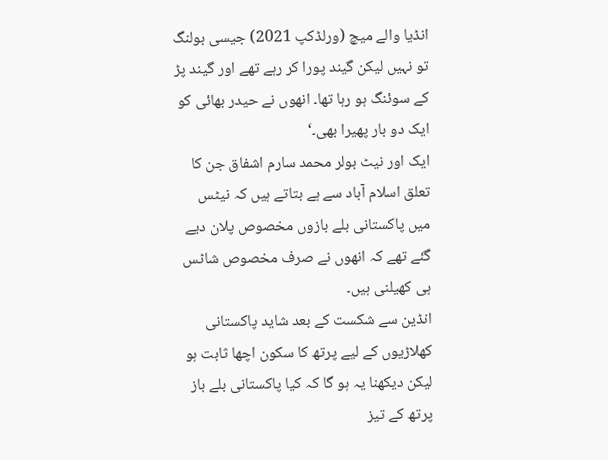انڈیا والے میچ (ورلڈکپ 2021) جیسی بولنگ تو نہیں لیکن گیند پورا کر رہے تھے اور گیند پڑ کے سوئنگ ہو رہا تھا۔ انھوں نے حیدر بھائی کو ایک دو بار پھیرا بھی۔‘
ایک اور نیٹ بولر محمد سارم اشفاق جن کا تعلق اسلام آباد سے ہے بتاتے ہیں کہ نیٹس میں پاکستانی بلے بازوں مخصوص پلان دیے گئے تھے کہ انھوں نے صرف مخصوص شاٹس ہی کھیلنی ہیں۔
انڈین سے شکست کے بعد شاید پاکستانی کھلاڑیوں کے لیے پرتھ کا سکون اچھا ثابت ہو لیکن دیکھنا یہ ہو گا کہ کیا پاکستانی بلے باز پرتھ کے تیز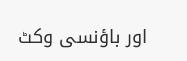اور باؤنسی وکٹ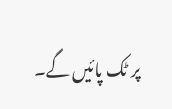پر ٹک پائیں گے۔